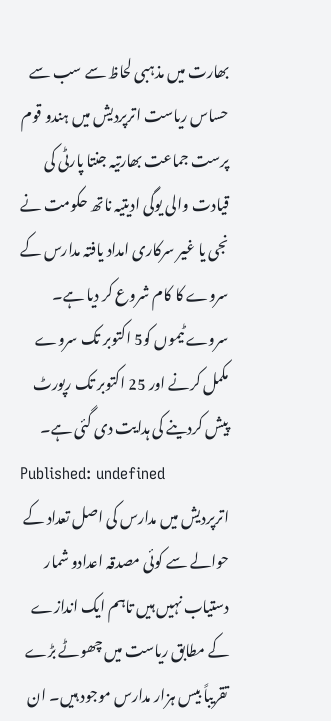بھارت میں مذہبی لحاظ سے سب سے حساس ریاست اترپردیش میں ہندو قوم پرست جماعت بھارتیہ جنتا پارٹی کی قیادت والی یوگی ادیتیہ ناتھ حکومت نے نجی یا غیر سرکاری امداد یافتہ مدارس کے سروے کا کام شروع کر دیا ہے۔ سروے ٹیموں کو5 اکتوبر تک سروے مکمل کرنے اور 25 اکتوبر تک رپورٹ پیش کردینے کی ہدایت دی گئی ہے۔
Published: undefined
اترپردیش میں مدارس کی اصل تعداد کے حوالے سے کوئی مصدقہ اعدادو شمار دستیاب نہیں ہیں تاہم ایک اندازے کے مطابق ریاست میں چھوٹے بڑے تقریباً بیس ہزار مدارس موجود ہیں۔ ان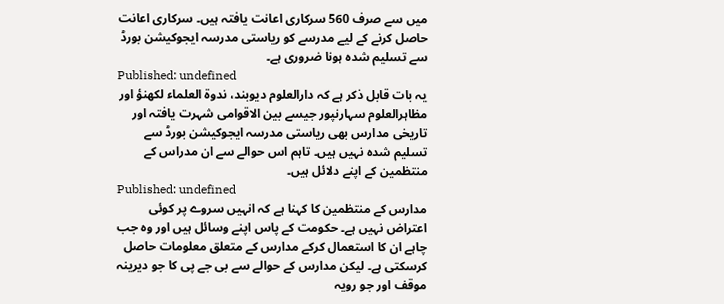میں سے صرف 560 سرکاری اعانت یافتہ ہیں۔ سرکاری اعانت حاصل کرنے کے لیے مدرسے کو ریاستی مدرسہ ایجوکیشن بورڈ سے تسلیم شدہ ہونا ضروری ہے۔
Published: undefined
یہ بات قابل ذکر ہے کہ دارالعلوم دیوبند، ندوۃ العلماء لکھنؤ اور مظاہرالعلوم سہارنپور جیسے بین الاقوامی شہرت یافتہ اور تاریخی مدارس بھی ریاستی مدرسہ ایجوکیشن بورڈ سے تسلیم شدہ نہیں ہیں۔ تاہم اس حوالے سے ان مدراس کے منتظمین کے اپنے دلائل ہیں۔
Published: undefined
مدارس کے منتظمین کا کہنا ہے کہ انہیں سروے پر کوئی اعتراض نہیں ہے۔ حکومت کے پاس اپنے وسائل ہیں اور وہ جب چاہے ان کا استعمال کرکے مدارس کے متعلق معلومات حاصل کرسکتی ہے۔ لیکن مدارس کے حوالے سے بی جے پی کا جو دیرینہ موقف اور جو رویہ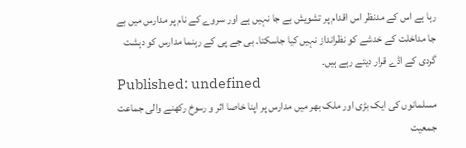رہا ہے اس کے مدنظر اس اقدام پر تشویش بے جا نہیں ہے اور سروے کے نام پر مدارس میں بے جا مداخلت کے خدشے کو نظرانداز نہیں کیا جاسکتا۔ بی جے پی کے رہنما مدارس کو دہشت گردی کے اڈے قرار دیتے رہے ہیں۔
Published: undefined
مسلمانوں کی ایک بڑی اور ملک بھر میں مدارس پر اپنا خاصا اثر و رسوخ رکھنے والی جماعت جمعیت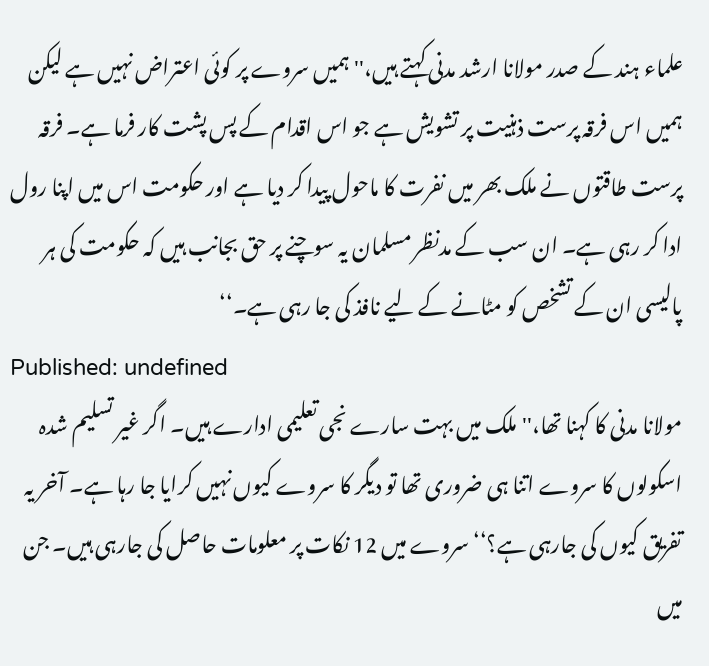علماء ہند کے صدر مولانا ارشد مدنی کہتے ہیں،''ہمیں سروے پر کوئی اعتراض نہیں ہے لیکن ہمیں اس فرقہ پرست ذہنیت پر تشویش ہے جو اس اقدام کے پس پشت کار فرما ہے۔ فرقہ پرست طاقتوں نے ملک بھر میں نفرت کا ماحول پیدا کر دیا ہے اور حکومت اس میں اپنا رول ادا کر رہی ہے۔ ان سب کے مدنظر مسلمان یہ سوچنے پر حق بجانب ہیں کہ حکومت کی ہر پالیسی ان کے تشخص کو مٹانے کے لیے نافذ کی جا رہی ہے۔‘‘
Published: undefined
مولانا مدنی کا کہنا تھا،''ملک میں بہت سارے نجی تعلیمی ادارے ہیں۔ اگر غیر تسلیم شدہ اسکولوں کا سروے اتنا ہی ضروری تھا تو دیگر کا سروے کیوں نہیں کرایا جا رہا ہے۔ آخر یہ تفریق کیوں کی جارہی ہے؟‘‘ سروے میں 12 نکات پر معلومات حاصل کی جارہی ہیں۔ جن میں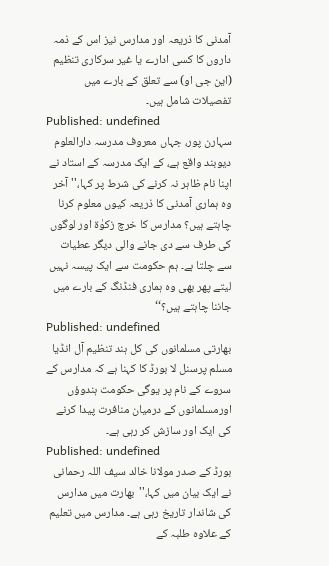آمدنی کا ذریعہ اور مدارس نیز اس کے ذمہ داروں کا کسی ادارے یا غیر سرکاری تنظیم (این جی او) سے تعلق کے بارے میں تفصیلات شامل ہیں۔
Published: undefined
سہارن پور، جہاں معروف مدرسہ دارالعلوم دیوبند واقع ہے، کے ایک مدرسہ کے استاد نے اپنا نام ظاہر نہ کرنے کی شرط پر کہا،''آخر وہ ہماری آمدنی کا ذریعہ کیوں معلوم کرنا چاہتے ہیں؟ مدارس کا خرچ زکوٰۃ اور لوگوں کی طرف سے دی جانے والی دیگر عطیات سے چلتا ہے۔ ہم حکومت سے ایک پیسہ نہیں لیتے پھر بھی وہ ہماری فنڈنگ کے بارے میں جاننا چاہتے ہیں؟‘‘
Published: undefined
بھارتی مسلمانوں کی کل ہند تنظیم آل انڈیا مسلم پرسنل لا بورڈ کا کہنا ہے کہ مدارس کے سروے کے نام پر یوگی حکومت ہندوؤں اورمسلمانوں کے درمیان منافرت پیدا کرنے کی ایک اور سازش کر رہی ہے۔
Published: undefined
بورڈ کے صدر مولانا خالد سیف اللہ رحمانی نے ایک بیان میں کہا،''بھارت میں مدارس کی شاندار تاریخ رہی ہے۔ مدارس میں تعلیم کے علاوہ طلبہ کے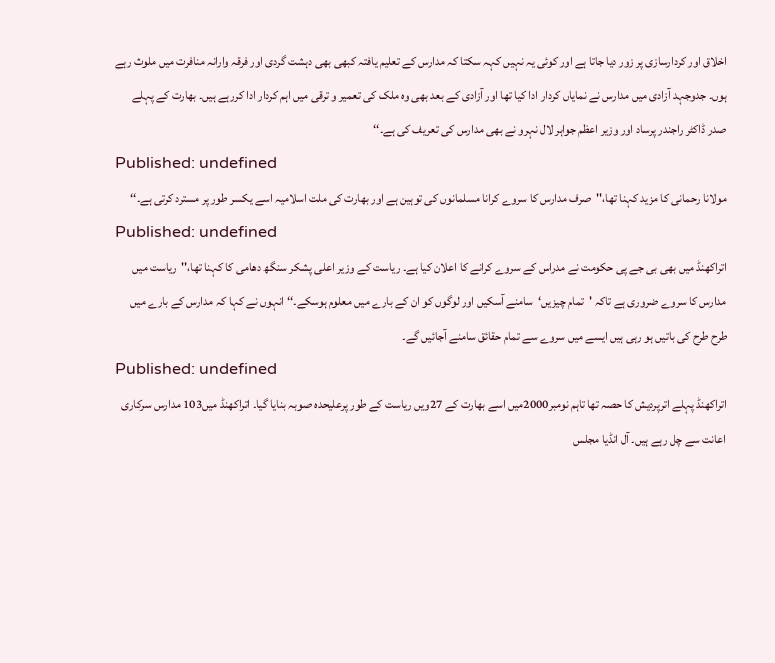اخلاق اور کردارسازی پر زور دیا جاتا ہے اور کوئی یہ نہیں کہہ سکتا کہ مدارس کے تعلیم یافتہ کبھی بھی دہشت گردی اور فرقہ وارانہ منافرت میں ملوث رہے ہوں۔ جدوجہد آزادی میں مدارس نے نمایاں کردار ادا کیا تھا اور آزادی کے بعد بھی وہ ملک کی تعمیر و ترقی میں اہم کردار ادا کررہے ہیں۔ بھارت کے پہلے صدر ڈاکٹر راجندر پرساد اور وزیر اعظم جواہر لال نہرو نے بھی مدارس کی تعریف کی ہے۔‘‘
Published: undefined
مولانا رحمانی کا مزید کہنا تھا،''صرف مدارس کا سروے کرانا مسلمانوں کی توہین ہے اور بھارت کی ملت اسلامیہ اسے یکسر طور پر مسترد کرتی ہے۔‘‘
Published: undefined
اتراکھنڈ میں بھی بی جے پی حکومت نے مدراس کے سروے کرانے کا اعلان کیا ہے۔ ریاست کے وزیر اعلی پشکر سنگھ دھامی کا کہنا تھا،''ریاست میں مدارس کا سروے ضروری ہے تاکہ 'تمام چیزیں‘سامنے آسکیں اور لوگوں کو ان کے بارے میں معلوم ہوسکے۔‘‘ انہوں نے کہا کہ مدارس کے بارے میں طرح طرح کی باتیں ہو رہی ہیں ایسے میں سروے سے تمام حقائق سامنے آجائیں گے۔
Published: undefined
اتراکھنڈ پہلے اترپردیش کا حصہ تھا تاہم نومبر2000میں اسے بھارت کے 27ویں ریاست کے طور پرعلیحدہ صوبہ بنایا گیا۔ اتراکھنڈ میں103 مدارس سرکاری اعانت سے چل رہے ہیں۔ آل انڈیا مجلس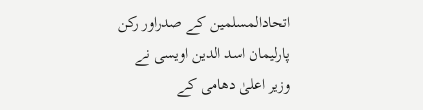اتحادالمسلمین کے صدراور رکن پارلیمان اسد الدین اویسی نے وزیر اعلیٰ دھامی کے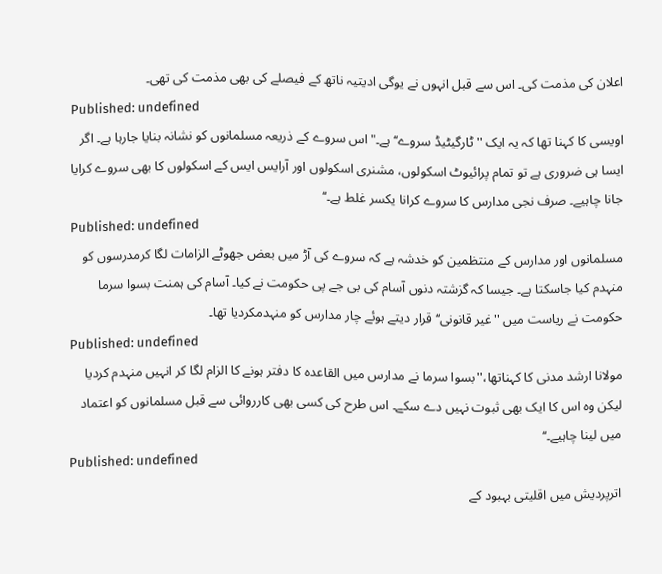اعلان کی مذمت کی۔ اس سے قبل انہوں نے یوگی ادیتیہ ناتھ کے فیصلے کی بھی مذمت کی تھی۔
Published: undefined
اویسی کا کہنا تھا کہ یہ ایک ''ٹارگیٹیڈ سروے‘‘ ہے۔"اس سروے کے ذریعہ مسلمانوں کو نشانہ بنایا جارہا ہے۔ اگر ایسا ہی ضروری ہے تو تمام پرائیوٹ اسکولوں، مشنری اسکولوں اور آرایس ایس کے اسکولوں کا بھی سروے کرایا جانا چاہیے۔ صرف نجی مدارس کا سروے کرانا یکسر غلط ہے۔‘‘
Published: undefined
مسلمانوں اور مدارس کے منتظمین کو خدشہ ہے کہ سروے کی آڑ میں بعض جھوٹے الزامات لگا کرمدرسوں کو منہدم کیا جاسکتا ہے۔ جیسا کہ گزشتہ دنوں آسام کی بی جے پی حکومت نے کیا۔ آسام کی ہمنت بسوا سرما حکومت نے ریاست میں ''غیر قانونی‘‘ قرار دیتے ہوئے چار مدارس کو منہدمکردیا تھا۔
Published: undefined
مولانا ارشد مدنی کا کہناتھا،''بسوا سرما نے مدارس میں القاعدہ کا دفتر ہونے کا الزام لگا کر انہیں منہدم کردیا لیکن وہ اس کا ایک بھی ثبوت نہیں دے سکے۔ اس طرح کی کسی بھی کارروائی سے قبل مسلمانوں کو اعتماد میں لینا چاہیے۔‘‘
Published: undefined
اترپردیش میں اقلیتی بہبود کے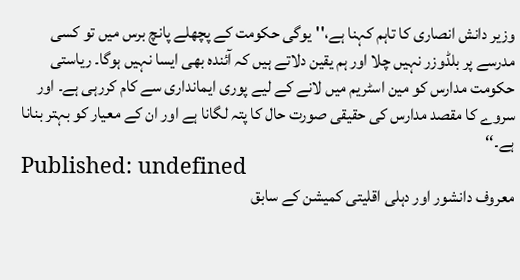وزیر دانش انصاری کا تاہم کہنا ہے،''یوگی حکومت کے پچھلے پانچ برس میں تو کسی مدرسے پر بلڈوزر نہیں چلا اور ہم یقین دلاتے ہیں کہ آئندہ بھی ایسا نہیں ہوگا۔ ریاستی حکومت مدارس کو مین اسٹریم میں لانے کے لیے پوری ایمانداری سے کام کررہی ہے۔ اور سروے کا مقصد مدارس کی حقیقی صورت حال کا پتہ لگانا ہے اور ان کے معیار کو بہتر بنانا ہے۔‘‘
Published: undefined
معروف دانشور اور دہلی اقلیتی کمیشن کے سابق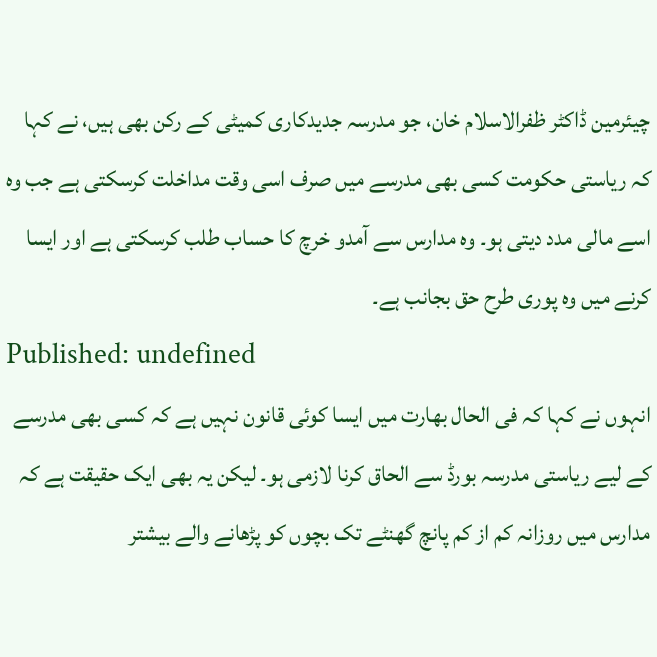چیئرمین ڈاکٹر ظفرالاسلام خان، جو مدرسہ جدیدکاری کمیٹی کے رکن بھی ہیں، نے کہا کہ ریاستی حکومت کسی بھی مدرسے میں صرف اسی وقت مداخلت کرسکتی ہے جب وہ اسے مالی مدد دیتی ہو۔ وہ مدارس سے آمدو خرچ کا حساب طلب کرسکتی ہے اور ایسا کرنے میں وہ پوری طرح حق بجانب ہے۔
Published: undefined
انہوں نے کہا کہ فی الحال بھارت میں ایسا کوئی قانون نہیں ہے کہ کسی بھی مدرسے کے لیے ریاستی مدرسہ بورڈ سے الحاق کرنا لازمی ہو۔ لیکن یہ بھی ایک حقیقت ہے کہ مدارس میں روزانہ کم از کم پانچ گھنٹے تک بچوں کو پڑھانے والے بیشتر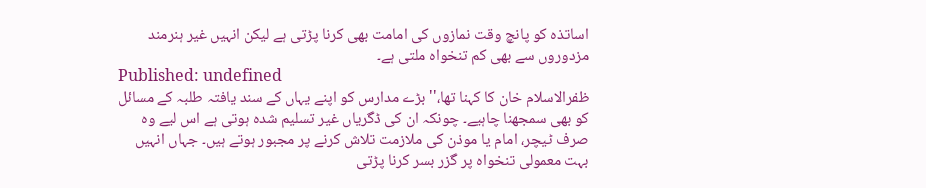اساتذہ کو پانچ وقت نمازوں کی امامت بھی کرنا پڑتی ہے لیکن انہیں غیر ہنرمند مزدوروں سے بھی کم تنخواہ ملتی ہے۔
Published: undefined
ظفرالاسلام خان کا کہنا تھا،''بڑے مدارس کو اپنے یہاں کے سند یافتہ طلبہ کے مسائل کو بھی سمجھنا چاہیے۔ چونکہ ان کی ڈگریاں غیر تسلیم شدہ ہوتی ہے اس لیے وہ صرف ٹیچر، امام یا موذن کی ملازمت تلاش کرنے پر مجبور ہوتے ہیں۔ جہاں انہیں بہت معمولی تنخواہ پر گزر بسر کرنا پڑتی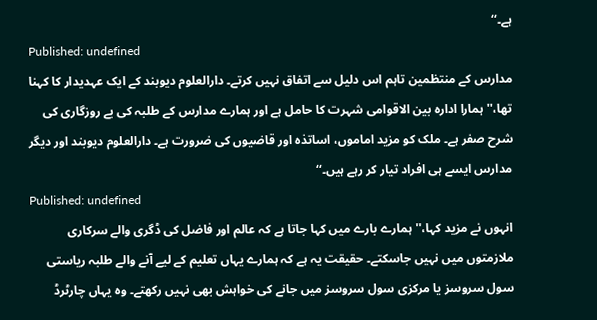ہے۔‘‘
Published: undefined
مدارس کے منتظمین تاہم اس دلیل سے اتفاق نہیں کرتے۔ دارالعلوم دیوبند کے ایک عہدیدار کا کہنا تھا،''ہمارا ادارہ بین الاقوامی شہرت کا حامل ہے اور ہمارے مدارس کے طلبہ کی بے روزگاری کی شرح صفر ہے۔ ملک کو مزید اماموں، اساتذہ اور قاضیوں کی ضرورت ہے۔ دارالعلوم دیوبند اور دیگر مدارس ایسے ہی افراد تیار کر رہے ہیں۔‘‘
Published: undefined
انہوں نے مزید کہا،''ہمارے بارے میں کہا جاتا ہے کہ عالم اور فاضل کی ڈگری والے سرکاری ملازمتوں میں نہیں جاسکتے۔ حقیقت یہ ہے کہ ہمارے یہاں تعلیم کے لیے آنے والے طلبہ ریاستی سول سروسز یا مرکزی سول سروسز میں جانے کی خواہش بھی نہیں رکھتے۔ وہ یہاں چارٹرڈ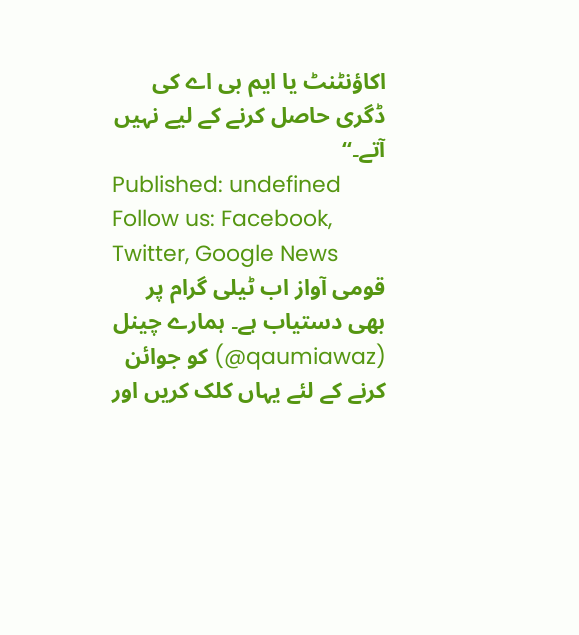اکاؤنٹنٹ یا ایم بی اے کی ڈگری حاصل کرنے کے لیے نہیں آتے۔‘‘
Published: undefined
Follow us: Facebook, Twitter, Google News
قومی آواز اب ٹیلی گرام پر بھی دستیاب ہے۔ ہمارے چینل (qaumiawaz@) کو جوائن کرنے کے لئے یہاں کلک کریں اور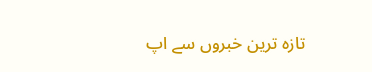تازہ ترین خبروں سے اپ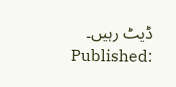ڈیٹ رہیں۔
Published: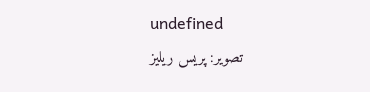undefined
تصویر: پریس ریلیز